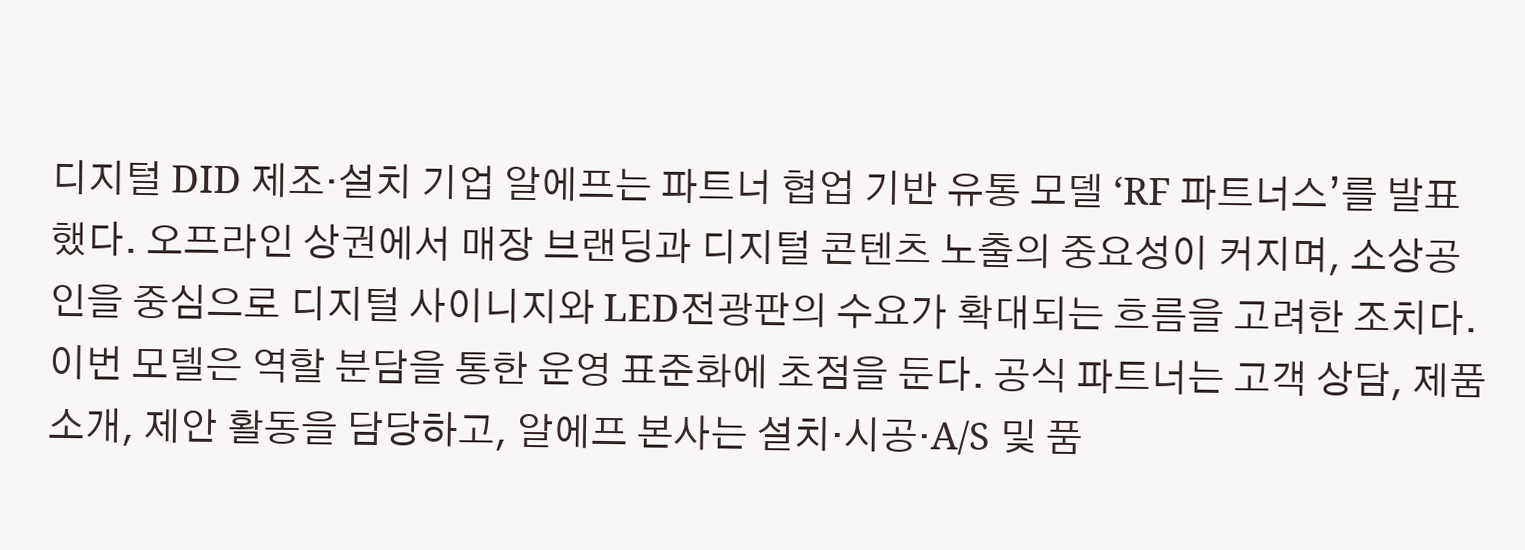디지털 DID 제조·설치 기업 알에프는 파트너 협업 기반 유통 모델 ‘RF 파트너스’를 발표했다. 오프라인 상권에서 매장 브랜딩과 디지털 콘텐츠 노출의 중요성이 커지며, 소상공인을 중심으로 디지털 사이니지와 LED전광판의 수요가 확대되는 흐름을 고려한 조치다. 이번 모델은 역할 분담을 통한 운영 표준화에 초점을 둔다. 공식 파트너는 고객 상담, 제품 소개, 제안 활동을 담당하고, 알에프 본사는 설치·시공·A/S 및 품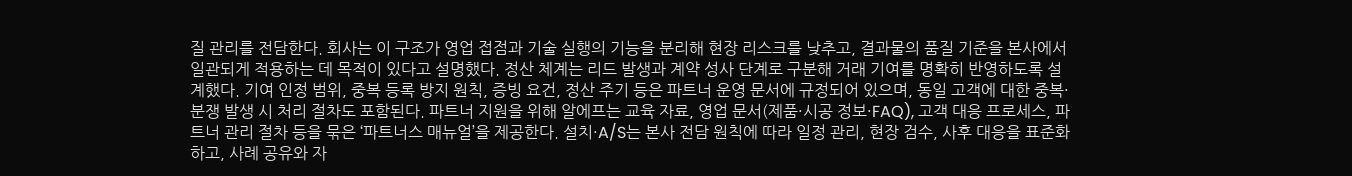질 관리를 전담한다. 회사는 이 구조가 영업 접점과 기술 실행의 기능을 분리해 현장 리스크를 낮추고, 결과물의 품질 기준을 본사에서 일관되게 적용하는 데 목적이 있다고 설명했다. 정산 체계는 리드 발생과 계약 성사 단계로 구분해 거래 기여를 명확히 반영하도록 설계했다. 기여 인정 범위, 중복 등록 방지 원칙, 증빙 요건, 정산 주기 등은 파트너 운영 문서에 규정되어 있으며, 동일 고객에 대한 중복·분쟁 발생 시 처리 절차도 포함된다. 파트너 지원을 위해 알에프는 교육 자료, 영업 문서(제품·시공 정보·FAQ), 고객 대응 프로세스, 파트너 관리 절차 등을 묶은 ‘파트너스 매뉴얼’을 제공한다. 설치·A/S는 본사 전담 원칙에 따라 일정 관리, 현장 검수, 사후 대응을 표준화하고, 사례 공유와 자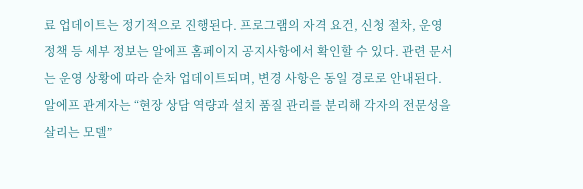료 업데이트는 정기적으로 진행된다. 프로그램의 자격 요건, 신청 절차, 운영 정책 등 세부 정보는 알에프 홈페이지 공지사항에서 확인할 수 있다. 관련 문서는 운영 상황에 따라 순차 업데이트되며, 변경 사항은 동일 경로로 안내된다. 알에프 관계자는 “현장 상담 역량과 설치 품질 관리를 분리해 각자의 전문성을 살리는 모델”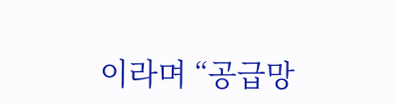이라며 “공급망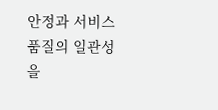안정과 서비스 품질의 일관성을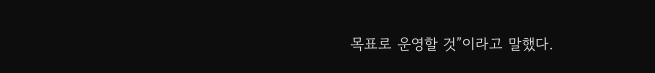목표로 운영할 것”이라고 말했다.